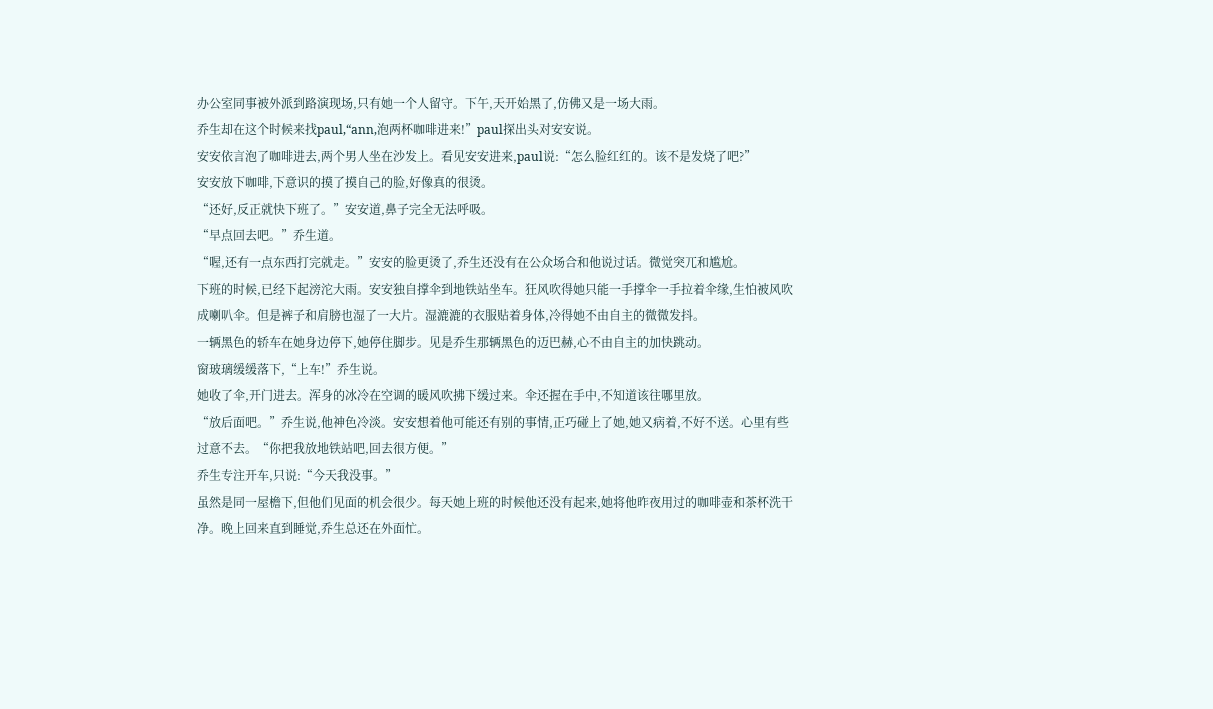办公室同事被外派到路演现场,只有她一个人留守。下午,天开始黑了,仿佛又是一场大雨。
乔生却在这个时候来找paul,“ann,泡两杯咖啡进来!”paul探出头对安安说。
安安依言泡了咖啡进去,两个男人坐在沙发上。看见安安进来,paul说:“怎么脸红红的。该不是发烧了吧?”
安安放下咖啡,下意识的摸了摸自己的脸,好像真的很烫。
“还好,反正就快下班了。”安安道,鼻子完全无法呼吸。
“早点回去吧。”乔生道。
“喔,还有一点东西打完就走。”安安的脸更烫了,乔生还没有在公众场合和他说过话。微觉突兀和尴尬。
下班的时候,已经下起滂沱大雨。安安独自撑伞到地铁站坐车。狂风吹得她只能一手撑伞一手拉着伞缘,生怕被风吹成喇叭伞。但是裤子和肩膀也湿了一大片。湿漉漉的衣服贴着身体,冷得她不由自主的微微发抖。
一辆黑色的轿车在她身边停下,她停住脚步。见是乔生那辆黑色的迈巴赫,心不由自主的加快跳动。
窗玻璃缓缓落下,“上车!”乔生说。
她收了伞,开门进去。浑身的冰冷在空调的暖风吹拂下缓过来。伞还握在手中,不知道该往哪里放。
“放后面吧。”乔生说,他神色冷淡。安安想着他可能还有别的事情,正巧碰上了她,她又病着,不好不送。心里有些过意不去。“你把我放地铁站吧,回去很方便。”
乔生专注开车,只说:“今天我没事。”
虽然是同一屋檐下,但他们见面的机会很少。每天她上班的时候他还没有起来,她将他昨夜用过的咖啡壶和茶杯洗干净。晚上回来直到睡觉,乔生总还在外面忙。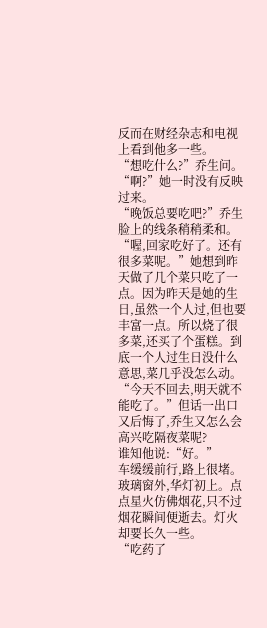反而在财经杂志和电视上看到他多一些。
“想吃什么?”乔生问。
“啊?”她一时没有反映过来。
“晚饭总要吃吧?”乔生脸上的线条稍稍柔和。
“喔,回家吃好了。还有很多菜呢。”她想到昨天做了几个菜只吃了一点。因为昨天是她的生日,虽然一个人过,但也要丰富一点。所以烧了很多菜,还买了个蛋糕。到底一个人过生日没什么意思,菜几乎没怎么动。“今天不回去,明天就不能吃了。”但话一出口又后悔了,乔生又怎么会高兴吃隔夜菜呢?
谁知他说:“好。”
车缓缓前行,路上很堵。玻璃窗外,华灯初上。点点星火仿佛烟花,只不过烟花瞬间便逝去。灯火却要长久一些。
“吃药了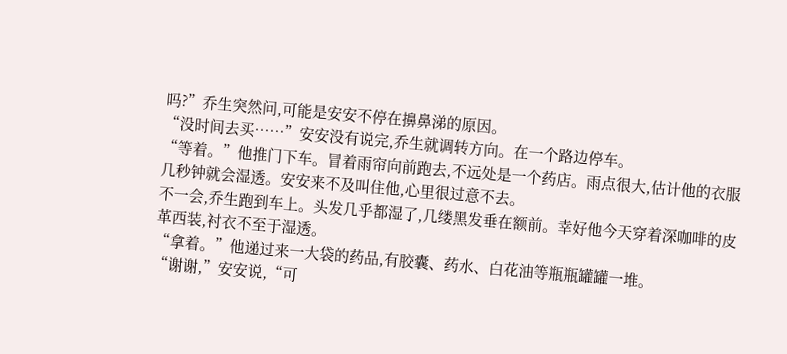吗?”乔生突然问,可能是安安不停在擤鼻涕的原因。
“没时间去买……”安安没有说完,乔生就调转方向。在一个路边停车。
“等着。”他推门下车。冒着雨帘向前跑去,不远处是一个药店。雨点很大,估计他的衣服几秒钟就会湿透。安安来不及叫住他,心里很过意不去。
不一会,乔生跑到车上。头发几乎都湿了,几缕黑发垂在额前。幸好他今天穿着深咖啡的皮革西装,衬衣不至于湿透。
“拿着。”他递过来一大袋的药品,有胶囊、药水、白花油等瓶瓶罐罐一堆。
“谢谢,”安安说,“可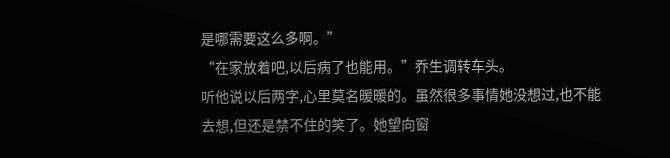是哪需要这么多啊。”
“在家放着吧,以后病了也能用。”乔生调转车头。
听他说以后两字,心里莫名暖暖的。虽然很多事情她没想过,也不能去想,但还是禁不住的笑了。她望向窗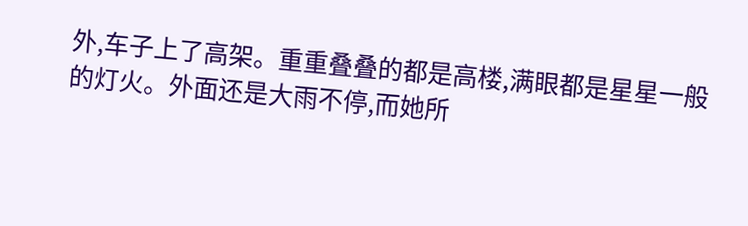外,车子上了高架。重重叠叠的都是高楼,满眼都是星星一般的灯火。外面还是大雨不停,而她所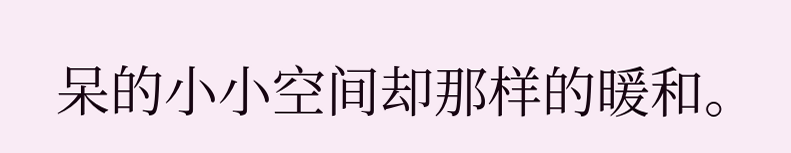呆的小小空间却那样的暖和。